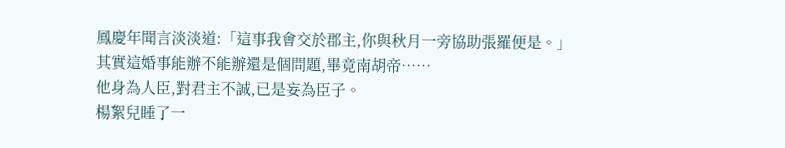鳳慶年聞言淡淡道:「這事我會交於郡主,你與秋月一旁協助張羅便是。」
其實這婚事能辦不能辦還是個問題,畢竟南胡帝……
他身為人臣,對君主不誠,已是妄為臣子。
楊絮兒睡了一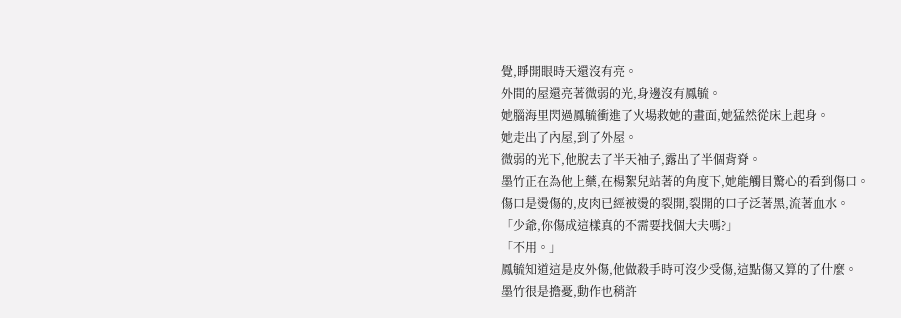覺,睜開眼時天還沒有亮。
外間的屋還亮著微弱的光,身邊沒有鳳毓。
她腦海里閃過鳳毓衝進了火場救她的畫面,她猛然從床上起身。
她走出了內屋,到了外屋。
微弱的光下,他脫去了半天袖子,露出了半個背脊。
墨竹正在為他上藥,在楊絮兒站著的角度下,她能觸目驚心的看到傷口。
傷口是燙傷的,皮肉已經被燙的裂開,裂開的口子泛著黑,流著血水。
「少爺,你傷成這樣真的不需要找個大夫嗎?」
「不用。」
鳳毓知道這是皮外傷,他做殺手時可沒少受傷,這點傷又算的了什麼。
墨竹很是擔憂,動作也稍許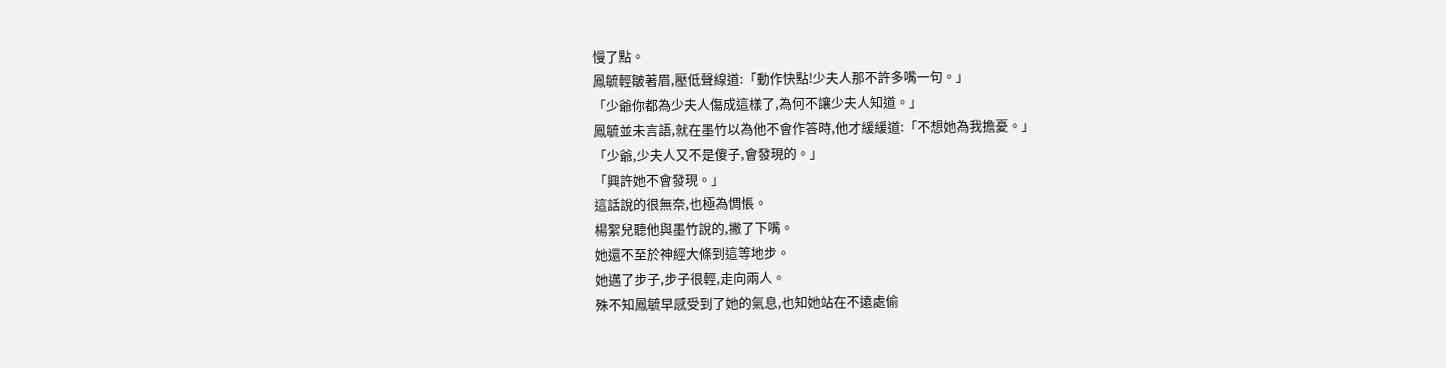慢了點。
鳳毓輕皺著眉,壓低聲線道:「動作快點!少夫人那不許多嘴一句。」
「少爺你都為少夫人傷成這樣了,為何不讓少夫人知道。」
鳳毓並未言語,就在墨竹以為他不會作答時,他才緩緩道:「不想她為我擔憂。」
「少爺,少夫人又不是傻子,會發現的。」
「興許她不會發現。」
這話說的很無奈,也極為惆悵。
楊絮兒聽他與墨竹說的,撇了下嘴。
她還不至於神經大條到這等地步。
她邁了步子,步子很輕,走向兩人。
殊不知鳳毓早感受到了她的氣息,也知她站在不遠處偷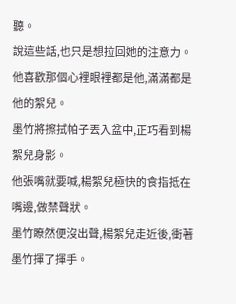聽。
說這些話,也只是想拉回她的注意力。
他喜歡那個心裡眼裡都是他,滿滿都是他的絮兒。
墨竹將擦拭帕子丟入盆中,正巧看到楊絮兒身影。
他張嘴就要喊,楊絮兒極快的食指抵在嘴邊,做禁聲狀。
墨竹瞭然便沒出聲,楊絮兒走近後,衝著墨竹揮了揮手。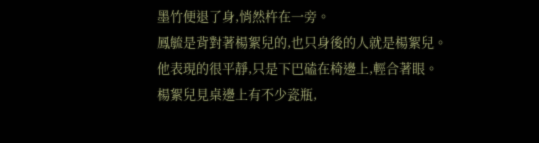墨竹便退了身,悄然杵在一旁。
鳳毓是背對著楊絮兒的,也只身後的人就是楊絮兒。
他表現的很平靜,只是下巴磕在椅邊上,輕合著眼。
楊絮兒見桌邊上有不少瓷瓶,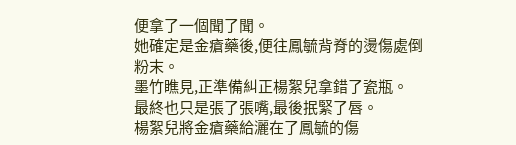便拿了一個聞了聞。
她確定是金瘡藥後,便往鳳毓背脊的燙傷處倒粉末。
墨竹瞧見,正準備糾正楊絮兒拿錯了瓷瓶。
最終也只是張了張嘴,最後抿緊了唇。
楊絮兒將金瘡藥給灑在了鳳毓的傷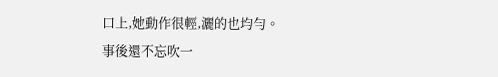口上,她動作很輕,灑的也均勻。
事後還不忘吹一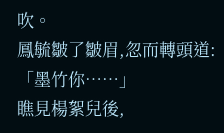吹。
鳳毓皺了皺眉,忽而轉頭道:「墨竹你……」
瞧見楊絮兒後,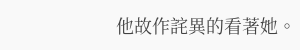他故作詫異的看著她。